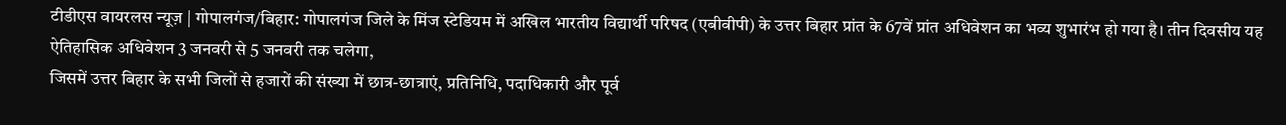टीडीएस वायरलस न्यूज़ | गोपालगंज/बिहार: गोपालगंज जिले के मिंज स्टेडियम में अखिल भारतीय विद्यार्थी परिषद (एबीवीपी) के उत्तर बिहार प्रांत के 67वें प्रांत अधिवेशन का भव्य शुभारंभ हो गया है। तीन दिवसीय यह ऐतिहासिक अधिवेशन 3 जनवरी से 5 जनवरी तक चलेगा,
जिसमें उत्तर बिहार के सभी जिलों से हजारों की संख्या में छात्र-छात्राएं, प्रतिनिधि, पदाधिकारी और पूर्व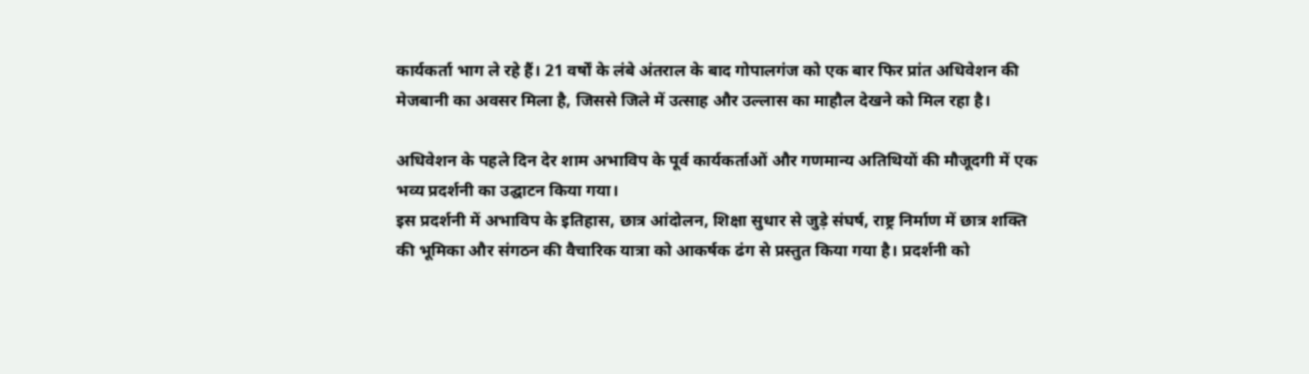कार्यकर्ता भाग ले रहे हैं। 21 वर्षों के लंबे अंतराल के बाद गोपालगंज को एक बार फिर प्रांत अधिवेशन की मेजबानी का अवसर मिला है, जिससे जिले में उत्साह और उल्लास का माहौल देखने को मिल रहा है।

अधिवेशन के पहले दिन देर शाम अभाविप के पूर्व कार्यकर्ताओं और गणमान्य अतिथियों की मौजूदगी में एक भव्य प्रदर्शनी का उद्घाटन किया गया।
इस प्रदर्शनी में अभाविप के इतिहास, छात्र आंदोलन, शिक्षा सुधार से जुड़े संघर्ष, राष्ट्र निर्माण में छात्र शक्ति की भूमिका और संगठन की वैचारिक यात्रा को आकर्षक ढंग से प्रस्तुत किया गया है। प्रदर्शनी को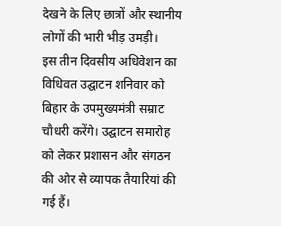देखने के लिए छात्रों और स्थानीय लोगों की भारी भीड़ उमड़ी।
इस तीन दिवसीय अधिवेशन का विधिवत उद्घाटन शनिवार को बिहार के उपमुख्यमंत्री सम्राट चौधरी करेंगे। उद्घाटन समारोह को लेकर प्रशासन और संगठन की ओर से व्यापक तैयारियां की गई हैं।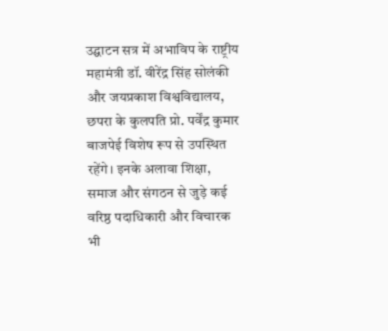उद्घाटन सत्र में अभाविप के राष्ट्रीय महामंत्री डॉ. वीरेंद्र सिंह सोलंकी और जयप्रकाश विश्वविद्यालय, छपरा के कुलपति प्रो. पर्वेंद्र कुमार बाजपेई विशेष रूप से उपस्थित रहेंगे। इनके अलावा शिक्षा, समाज और संगठन से जुड़े कई वरिष्ठ पदाधिकारी और विचारक भी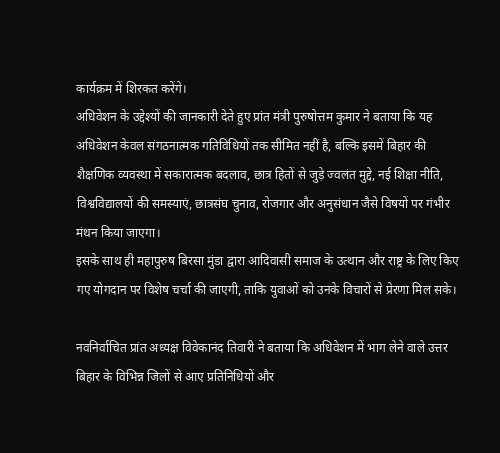कार्यक्रम में शिरकत करेंगे।
अधिवेशन के उद्देश्यों की जानकारी देते हुए प्रांत मंत्री पुरुषोत्तम कुमार ने बताया कि यह अधिवेशन केवल संगठनात्मक गतिविधियों तक सीमित नहीं है, बल्कि इसमें बिहार की शैक्षणिक व्यवस्था में सकारात्मक बदलाव, छात्र हितों से जुड़े ज्वलंत मुद्दे, नई शिक्षा नीति, विश्वविद्यालयों की समस्याएं, छात्रसंघ चुनाव, रोजगार और अनुसंधान जैसे विषयों पर गंभीर मंथन किया जाएगा।
इसके साथ ही महापुरुष बिरसा मुंडा द्वारा आदिवासी समाज के उत्थान और राष्ट्र के लिए किए गए योगदान पर विशेष चर्चा की जाएगी, ताकि युवाओं को उनके विचारों से प्रेरणा मिल सके।

नवनिर्वाचित प्रांत अध्यक्ष विवेकानंद तिवारी ने बताया कि अधिवेशन में भाग लेने वाले उत्तर बिहार के विभिन्न जिलों से आए प्रतिनिधियों और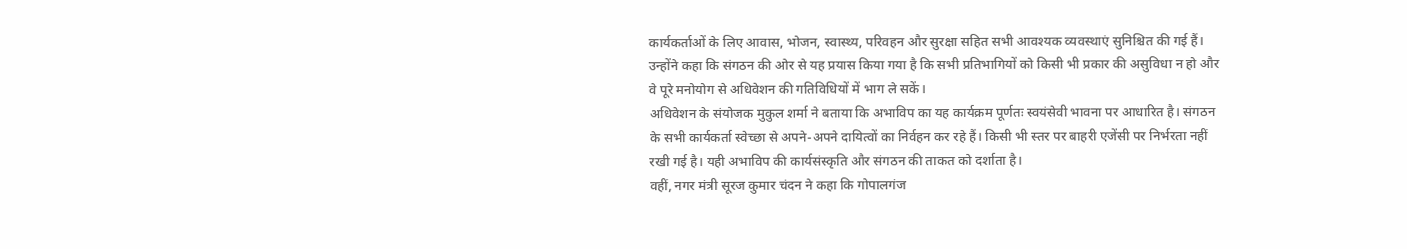कार्यकर्ताओं के लिए आवास, भोजन, स्वास्थ्य, परिवहन और सुरक्षा सहित सभी आवश्यक व्यवस्थाएं सुनिश्चित की गई हैं।
उन्होंने कहा कि संगठन की ओर से यह प्रयास किया गया है कि सभी प्रतिभागियों को किसी भी प्रकार की असुविधा न हो और वे पूरे मनोयोग से अधिवेशन की गतिविधियों में भाग ले सकें।
अधिवेशन के संयोजक मुकुल शर्मा ने बताया कि अभाविप का यह कार्यक्रम पूर्णतः स्वयंसेवी भावना पर आधारित है। संगठन के सभी कार्यकर्ता स्वेच्छा से अपने-अपने दायित्वों का निर्वहन कर रहे हैं। किसी भी स्तर पर बाहरी एजेंसी पर निर्भरता नहीं रखी गई है। यही अभाविप की कार्यसंस्कृति और संगठन की ताकत को दर्शाता है।
वहीं, नगर मंत्री सूरज कुमार चंदन ने कहा कि गोपालगंज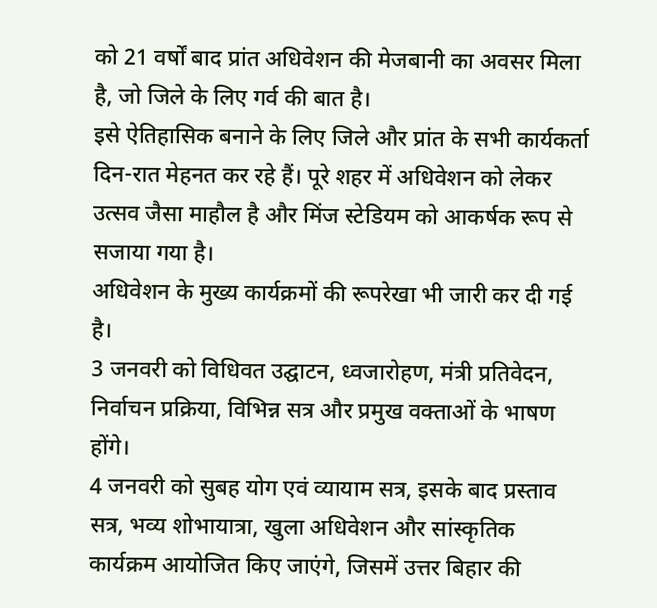को 21 वर्षों बाद प्रांत अधिवेशन की मेजबानी का अवसर मिला है, जो जिले के लिए गर्व की बात है।
इसे ऐतिहासिक बनाने के लिए जिले और प्रांत के सभी कार्यकर्ता दिन-रात मेहनत कर रहे हैं। पूरे शहर में अधिवेशन को लेकर उत्सव जैसा माहौल है और मिंज स्टेडियम को आकर्षक रूप से सजाया गया है।
अधिवेशन के मुख्य कार्यक्रमों की रूपरेखा भी जारी कर दी गई है।
3 जनवरी को विधिवत उद्घाटन, ध्वजारोहण, मंत्री प्रतिवेदन, निर्वाचन प्रक्रिया, विभिन्न सत्र और प्रमुख वक्ताओं के भाषण होंगे।
4 जनवरी को सुबह योग एवं व्यायाम सत्र, इसके बाद प्रस्ताव सत्र, भव्य शोभायात्रा, खुला अधिवेशन और सांस्कृतिक कार्यक्रम आयोजित किए जाएंगे, जिसमें उत्तर बिहार की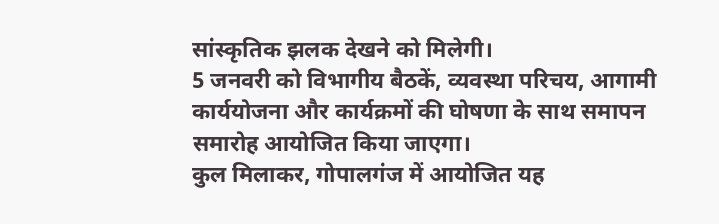सांस्कृतिक झलक देखने को मिलेगी।
5 जनवरी को विभागीय बैठकें, व्यवस्था परिचय, आगामी कार्ययोजना और कार्यक्रमों की घोषणा के साथ समापन समारोह आयोजित किया जाएगा।
कुल मिलाकर, गोपालगंज में आयोजित यह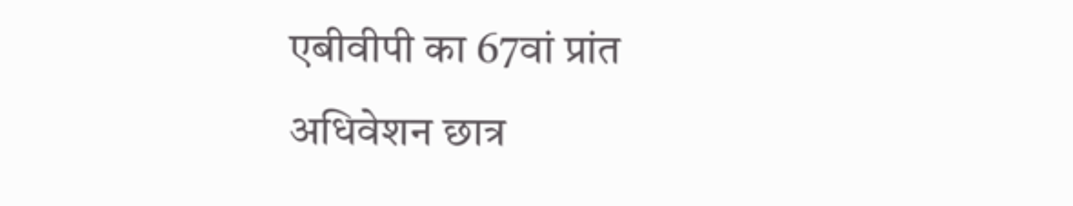एबीवीपी का 67वां प्रांत अधिवेशन छात्र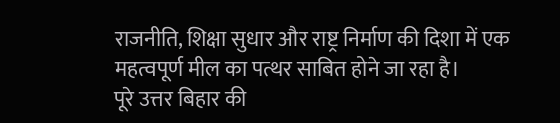राजनीति, शिक्षा सुधार और राष्ट्र निर्माण की दिशा में एक महत्वपूर्ण मील का पत्थर साबित होने जा रहा है।
पूरे उत्तर बिहार की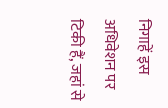निगाहें इस अधिवेशन पर टिकी हैं, जहां से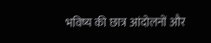भविष्य की छात्र आंदोलनों और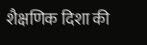शैक्षणिक दिशा की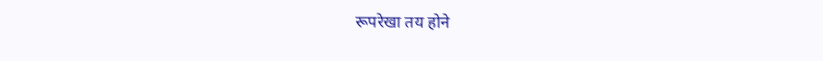रूपरेखा तय होने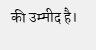की उम्मीद है।